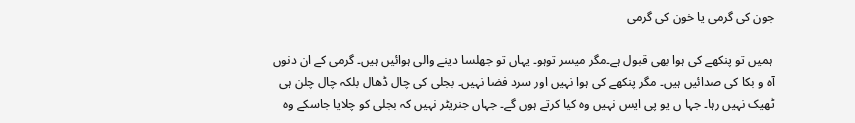جون کی گرمی یا خون کی گرمی

 ہمیں تو پنکھے کی ہوا بھی قبول ہے۔مگر میسر توہو۔ یہاں تو جھلسا دینے والی ہوائیں ہیں۔ گرمی کے ان دنوں آہ و بکا کی صدائیں ہیں۔ مگر پنکھے کی ہوا نہیں اور سرد فضا نہیں۔ بجلی کی چال ڈھال بلکہ چال چلن ہی  ٹھیک نہیں رہا۔ جہا ں یو پی ایس نہیں وہ کیا کرتے ہوں گے۔ جہاں جنریٹر نہیں کہ بجلی کو چلایا جاسکے وہ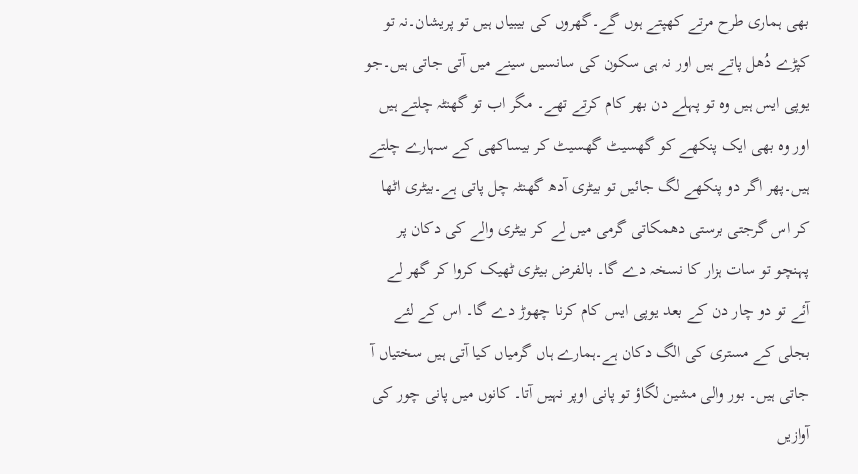بھی ہماری طرح مرتے کھپتے ہوں گے۔گھروں کی بیبیاں ہیں تو پریشان۔نہ تو کپڑے دُھل پاتے ہیں اور نہ ہی سکون کی سانسیں سینے میں آتی جاتی ہیں۔جو یوپی ایس ہیں وہ تو پہلے دن بھر کام کرتے تھے۔ مگر اب تو گھنٹہ چلتے ہیں اور وہ بھی ایک پنکھے کو گھسیٹ گھسیٹ کر بیساکھی کے سہارے چلتے ہیں۔پھر اگر دو پنکھے لگ جائیں تو بیٹری آدھ گھنٹہ چل پاتی ہے۔بیٹری اٹھا کر اس گرجتی برستی دھمکاتی گرمی میں لے کر بیٹری والے کی دکان پر پہنچو تو سات ہزار کا نسخہ دے گا۔ بالفرض بیٹری ٹھیک کروا کر گھر لے آئے تو دو چار دن کے بعد یوپی ایس کام کرنا چھوڑ دے گا۔ اس کے لئے بجلی کے مستری کی الگ دکان ہے۔ہمارے ہاں گرمیاں کیا آتی ہیں سختیاں آ جاتی ہیں۔ بور والی مشین لگاؤ تو پانی اوپر نہیں آتا۔ کانوں میں پانی چور کی آوازیں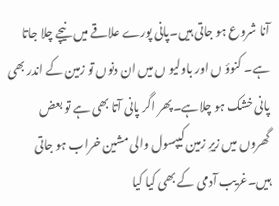آنا شروع ہو جاتی ہیں۔پانی پورے علاقے میں نیچے چلا جاتا ہے۔ کنوؤ ں اور باولیو ں میں ان دنوں تو زمین کے اندر بھی پانی خشک ہو چلاہے۔پھر اگر پانی آتا بھی ہے تو بعض گھروں میں زیرِ زمین کیپسول والی مشین خراب ہو جاتی ہیں۔غریب آدمی کے بھی کیا کیا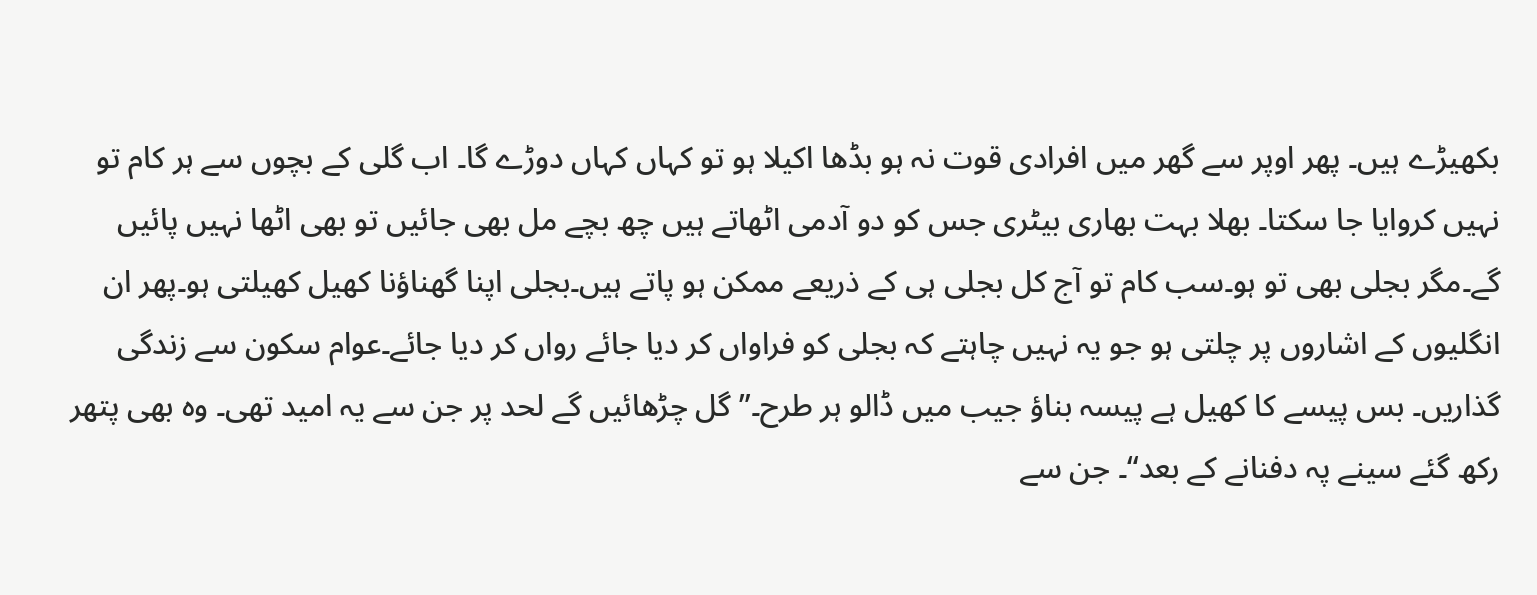بکھیڑے ہیں۔ پھر اوپر سے گھر میں افرادی قوت نہ ہو بڈھا اکیلا ہو تو کہاں کہاں دوڑے گا۔ اب گلی کے بچوں سے ہر کام تو نہیں کروایا جا سکتا۔ بھلا بہت بھاری بیٹری جس کو دو آدمی اٹھاتے ہیں چھ بچے مل بھی جائیں تو بھی اٹھا نہیں پائیں گے۔مگر بجلی بھی تو ہو۔سب کام تو آج کل بجلی ہی کے ذریعے ممکن ہو پاتے ہیں۔بجلی اپنا گھناؤنا کھیل کھیلتی ہو۔پھر ان انگلیوں کے اشاروں پر چلتی ہو جو یہ نہیں چاہتے کہ بجلی کو فراواں کر دیا جائے رواں کر دیا جائے۔عوام سکون سے زندگی گذاریں۔ بس پیسے کا کھیل ہے پیسہ بناؤ جیب میں ڈالو ہر طرح۔”گل چڑھائیں گے لحد پر جن سے یہ امید تھی۔ وہ بھی پتھر رکھ گئے سینے پہ دفنانے کے بعد“۔ جن سے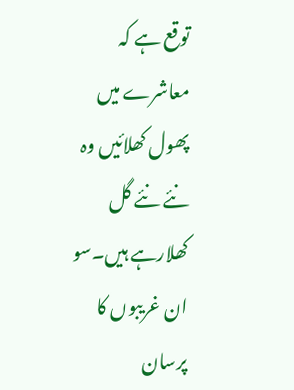توقع ہے کہ معاشرے میں پھول کھلائیں وہ نئے نئے گل کھلارہے ہیں۔سو ان غریبوں کا پرسان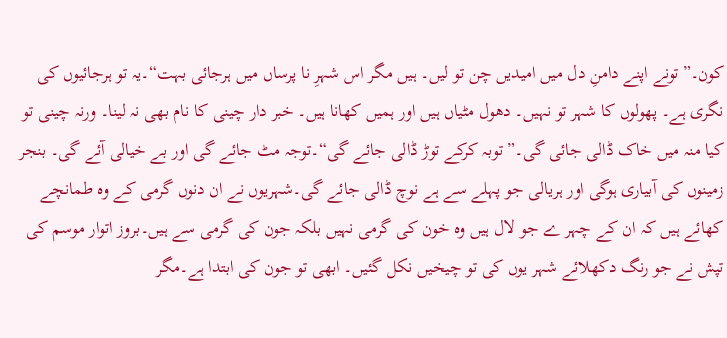کون۔”تونے اپنے دامنِ دل میں امیدیں چن تو لیں۔ ہیں مگر اس شہرِ نا پرساں میں ہرجائی بہت“۔یہ تو ہرجائیوں کی نگری ہے۔ پھولوں کا شہر تو نہیں۔ دھول مٹیاں ہیں اور ہمیں کھانا ہیں۔ خبر دار چینی کا نام بھی نہ لینا۔ ورنہ چینی تو کیا منہ میں خاک ڈالی جائی گی۔”توبہ کرکے توڑ ڈالی جائے گی“۔توجہ مٹ جائے گی اور بے خیالی آئے گی۔ بنجر زمینوں کی آبیاری ہوگی اور ہریالی جو پہلے سے ہے نوچ ڈالی جائے گی۔شہریوں نے ان دنوں گرمی کے وہ طمانچے کھائے ہیں کہ ان کے چہر ے جو لال ہیں وہ خون کی گرمی نہیں بلکہ جون کی گرمی سے ہیں۔بروز اتوار موسم کی تپش نے جو رنگ دکھلائے شہر یوں کی تو چیخیں نکل گئیں۔ ابھی تو جون کی ابتدا ہے۔مگر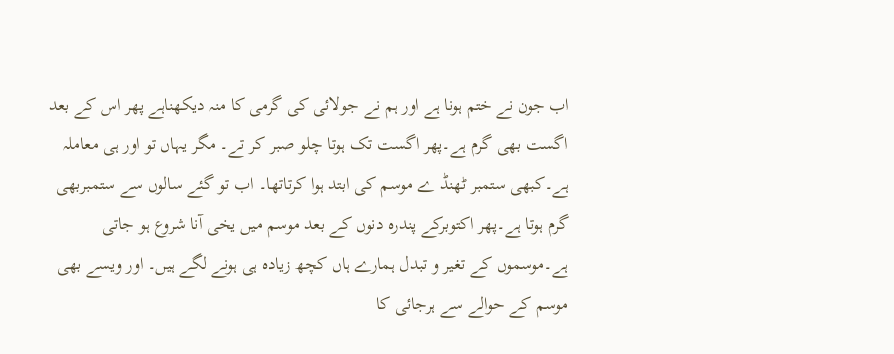اب جون نے ختم ہونا ہے اور ہم نے جولائی کی گرمی کا منہ دیکھناہے پھر اس کے بعد اگست بھی گرم ہے۔پھر اگست تک ہوتا چلو صبر کر تے۔ مگر یہاں تو اور ہی معاملہ ہے۔کبھی ستمبر ٹھنڈ ے موسم کی ابتد ہوا کرتاتھا۔ اب تو گئے سالوں سے ستمبربھی گرم ہوتا ہے۔پھر اکتوبرکے پندرہ دنوں کے بعد موسم میں یخی آنا شروع ہو جاتی ہے۔موسموں کے تغیر و تبدل ہمارے ہاں کچھ زیادہ ہی ہونے لگے ہیں۔ اور ویسے بھی موسم کے حوالے سے ہرجائی کا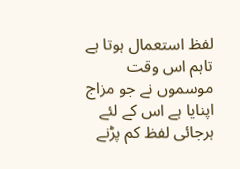لفظ استعمال ہوتا ہے تاہم اس وقت موسموں نے جو مزاج اپنایا ہے اس کے لئے ہرجائی لفظ کم پڑنے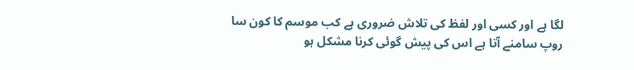لگا ہے اور کسی اور لفظ کی تلاش ضروری ہے کب موسم کا کون سا روپ سامنے آتا ہے اس کی پیش گوئی کرنا مشکل ہو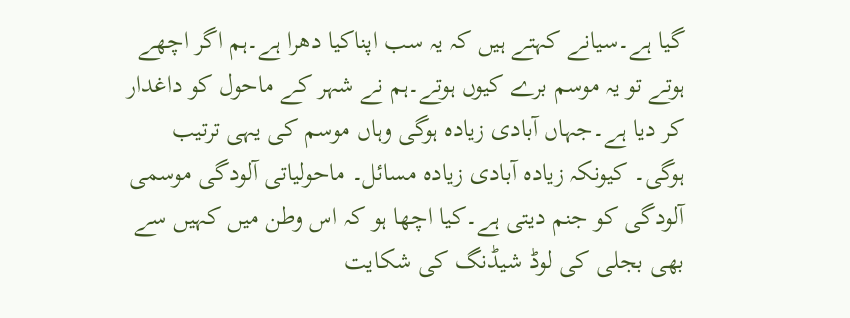گیا ہے۔سیانے کہتے ہیں کہ یہ سب اپناکیا دھرا ہے۔ہم اگر اچھے ہوتے تو یہ موسم برے کیوں ہوتے۔ہم نے شہر کے ماحول کو داغدار کر دیا ہے۔جہاں آبادی زیادہ ہوگی وہاں موسم کی یہی ترتیب ہوگی۔ کیونکہ زیادہ آبادی زیادہ مسائل۔ ماحولیاتی آلودگی موسمی آلودگی کو جنم دیتی ہے۔کیا اچھا ہو کہ اس وطن میں کہیں سے بھی بجلی کی لوڈ شیڈنگ کی شکایت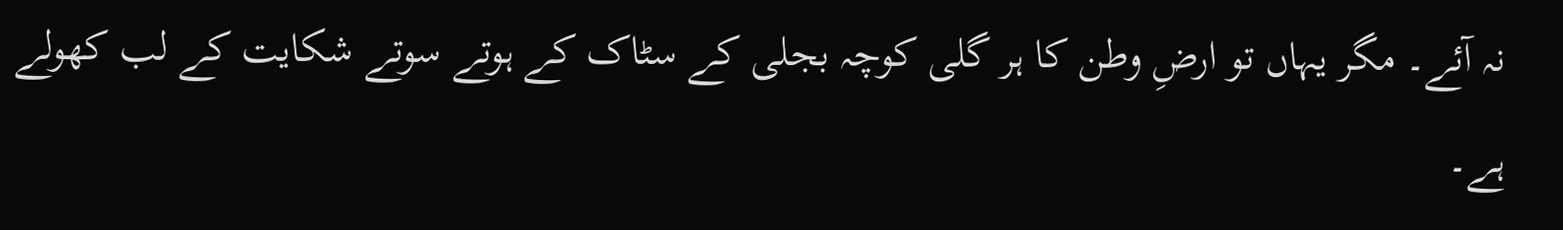نہ آئے۔ مگر یہاں تو ارضِ وطن کا ہر گلی کوچہ بجلی کے سٹاک کے ہوتے سوتے شکایت کے لب کھولے ہے۔